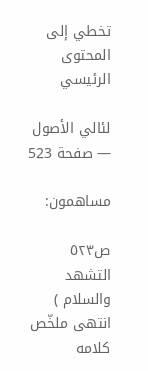تخطي إلى المحتوى الرئيسي

لئالي الأصول — صفحة 523

مساهمون:

ص٥٢٣
التشهد والسلام ) انتهى ملخّص كلامه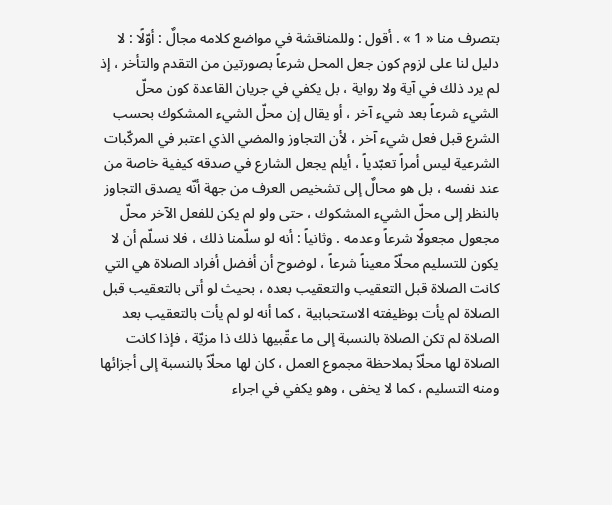بتصرف منا « 1 » . أقول : وللمناقشة في مواضع كلامه مجالٌ : أوّلًا : لا دليل لنا على لزوم كون جعل المحل شرعاً بصورتين من التقدم والتأخر ، إذ لم يرد ذلك في آية ولا رواية ، بل يكفي في جريان القاعدة كون محلّ الشيء شرعاً بعد شيء آخر ، أو يقال إن محلّ الشيء المشكوك بحسب الشرع قبل فعل شيء آخر ، لأن التجاوز والمضي الذي اعتبر في المركّبات الشرعية ليس أمراً تعبّدياً ، أيلم يجعل الشارع في صدقه كيفية خاصة من عند نفسه ، بل هو محالٌ إلى تشخيص العرف من جهة أنّه يصدق التجاوز بالنظر إلى محلّ الشيء المشكوك ، حتى ولو لم يكن للفعل الآخر محلّ مجعول مجعولًا شرعاً وعدمه . وثانياً : أنه لو سلّمنا ذلك ، فلا نسلّم أن لا يكون للتسليم محلّاً معيناً شرعاً ، لوضوح أن أفضل أفراد الصلاة هي التي كانت الصلاة قبل التعقيب والتعقيب بعده ، بحيث لو أتى بالتعقيب قبل الصلاة لم يأت بوظيفته الاستحبابية ، كما أنه لو لم يأت بالتعقيب بعد الصلاة لم تكن الصلاة بالنسبة إلى ما عقّبيها ذلك ذا مزيّة ، فإذا كانت الصلاة لها محلّاً بملاحظة مجموع العمل ، كان لها محلّاً بالنسبة إلى أجزائها ومنه التسليم ، كما لا يخفى ، وهو يكفي في اجراء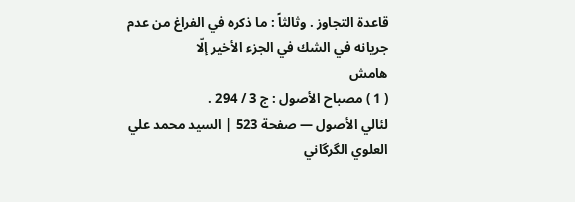قاعدة التجاوز . وثالثاً : ما ذكره في الفراغ من عدم جريانه في الشك في الجزء الأخير إلّا
هامش
( 1 ) مصباح الأصول : ج 3 / 294 .
لئالي الأصول — صفحة 523 | السيد محمد علي العلوي الگرگاني